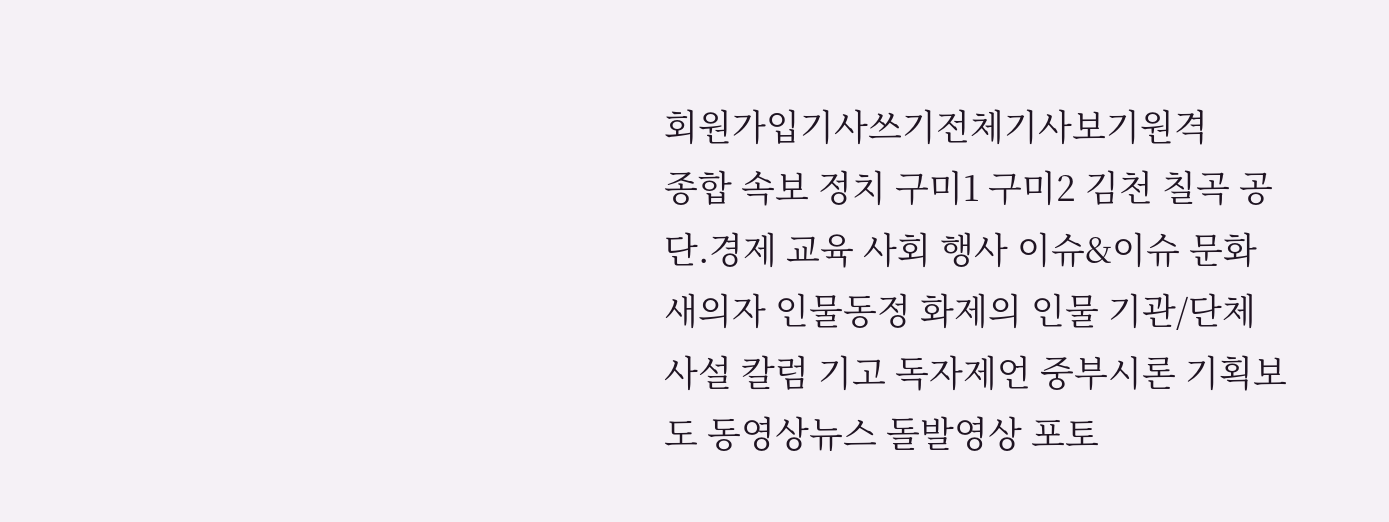회원가입기사쓰기전체기사보기원격
종합 속보 정치 구미1 구미2 김천 칠곡 공단.경제 교육 사회 행사 이슈&이슈 문화 새의자 인물동정 화제의 인물 기관/단체 사설 칼럼 기고 독자제언 중부시론 기획보도 동영상뉴스 돌발영상 포토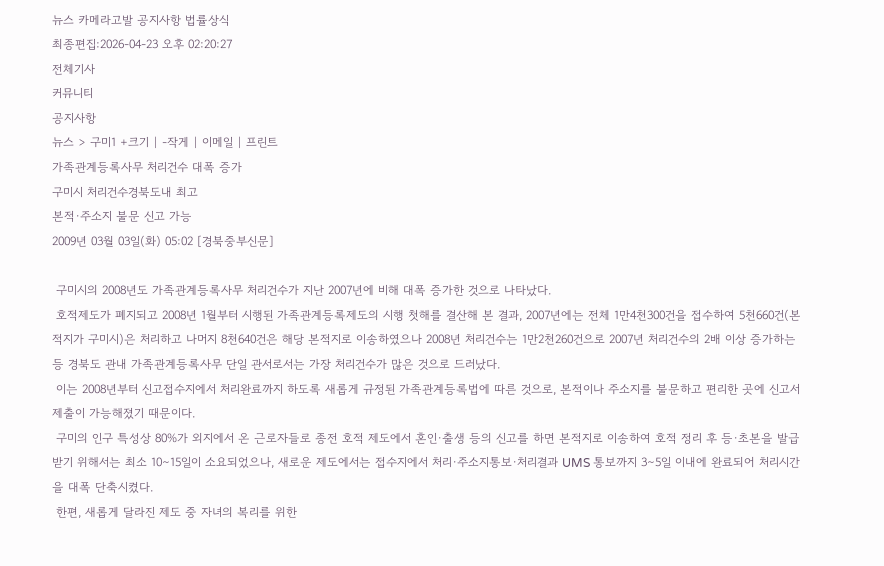뉴스 카메라고발 공지사항 법률상식
최종편집:2026-04-23 오후 02:20:27
전체기사
커뮤니티
공지사항
뉴스 > 구미1 +크기 | -작게 | 이메일 | 프린트
가족관계등록사무 처리건수 대폭 증가
구미시 처리건수경북도내 최고
본적·주소지 불문 신고 가능
2009년 03월 03일(화) 05:02 [경북중부신문]

 구미시의 2008년도 가족관계등록사무 처리건수가 지난 2007년에 비해 대폭 증가한 것으로 나타났다.
 호적제도가 폐지되고 2008년 1월부터 시행된 가족관계등록제도의 시행 첫해를 결산해 본 결과, 2007년에는 전체 1만4천300건을 접수하여 5천660건(본적지가 구미시)은 처리하고 나머지 8천640건은 해당 본적지로 이송하였으나 2008년 처리건수는 1만2천260건으로 2007년 처리건수의 2배 이상 증가하는 등 경북도 관내 가족관계등록사무 단일 관서로서는 가장 처리건수가 많은 것으로 드러났다.
 이는 2008년부터 신고접수지에서 처리완료까지 하도록 새롭게 규정된 가족관계등록법에 따른 것으로, 본적이나 주소지를 불문하고 편리한 곳에 신고서 제출이 가능해졌기 때문이다.
 구미의 인구 특성상 80%가 외지에서 온 근로자들로 종전 호적 제도에서 혼인·출생 등의 신고를 하면 본적지로 이송하여 호적 정리 후 등·초본을 발급받기 위해서는 최소 10∼15일이 소요되었으나, 새로운 제도에서는 접수지에서 처리·주소지통보·처리결과 UMS 통보까지 3∼5일 이내에 완료되어 처리시간을 대폭 단축시켰다.
 한편, 새롭게 달라진 제도 중 자녀의 복리를 위한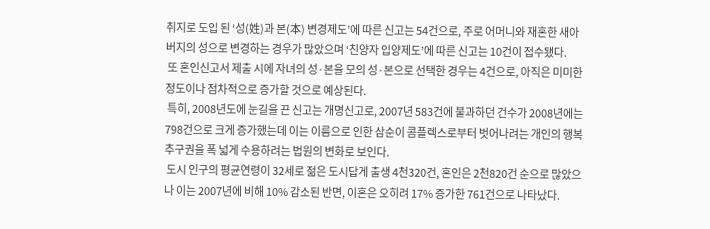취지로 도입 된 ‘성(姓)과 본(本) 변경제도’에 따른 신고는 54건으로, 주로 어머니와 재혼한 새아버지의 성으로 변경하는 경우가 많았으며 ‘친양자 입양제도’에 따른 신고는 10건이 접수됐다.
 또 혼인신고서 제출 시에 자녀의 성·본을 모의 성·본으로 선택한 경우는 4건으로, 아직은 미미한 정도이나 점차적으로 증가할 것으로 예상된다.
 특히, 2008년도에 눈길을 끈 신고는 개명신고로, 2007년 583건에 불과하던 건수가 2008년에는 798건으로 크게 증가했는데 이는 이름으로 인한 삼순이 콤플렉스로부터 벗어나려는 개인의 행복추구권을 폭 넓게 수용하려는 법원의 변화로 보인다.
 도시 인구의 평균연령이 32세로 젊은 도시답게 출생 4천320건, 혼인은 2천820건 순으로 많았으나 이는 2007년에 비해 10% 감소된 반면, 이혼은 오히려 17% 증가한 761건으로 나타났다.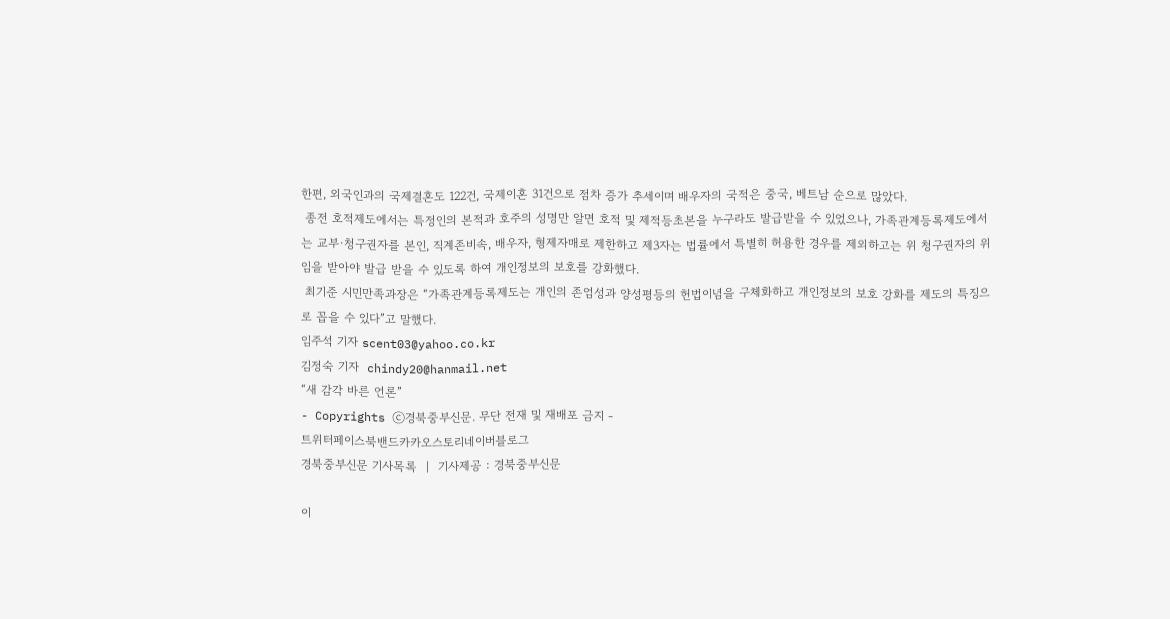한편, 외국인과의 국제결혼도 122건, 국제이혼 31건으로 점차 증가 추세이며 배우자의 국적은 중국, 베트남 순으로 많았다.
 종전 호적제도에서는 특정인의 본적과 호주의 성명만 알면 호적 및 제적등초본을 누구라도 발급받을 수 있었으나, 가족관계등록제도에서는 교부·청구권자를 본인, 직계존비속, 배우자, 형제자매로 제한하고 제3자는 법률에서 특별히 허용한 경우를 제외하고는 위 청구권자의 위임을 받아야 발급 받을 수 있도록 하여 개인정보의 보호를 강화했다.
 최기준 시민만족과장은 “가족관계등록제도는 개인의 존엄성과 양성평등의 헌법이념을 구체화하고 개인정보의 보호 강화를 제도의 특징으로 꼽을 수 있다”고 말했다.
임주석 기자 scent03@yahoo.co.kr
김정숙 기자  chindy20@hanmail.net
“새 감각 바른 언론”
- Copyrights ⓒ경북중부신문. 무단 전재 및 재배포 금지 -
트위터페이스북밴드카카오스토리네이버블로그
경북중부신문 기사목록  |  기사제공 : 경북중부신문

이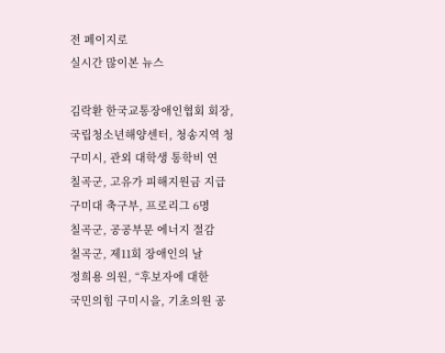전 페이지로
실시간 많이본 뉴스

김락환 한국교통장애인협회 회장,
국립청소년해양센터, 청송지역 청
구미시, 관외 대학생 통학비 연
칠곡군, 고유가 피해지원금 지급
구미대 축구부, 프로리그 6명
칠곡군, 공공부문 에너지 절감
칠곡군, 제11회 장애인의 날
정희용 의원, “후보자에 대한
국민의힘 구미시을, 기초의원 공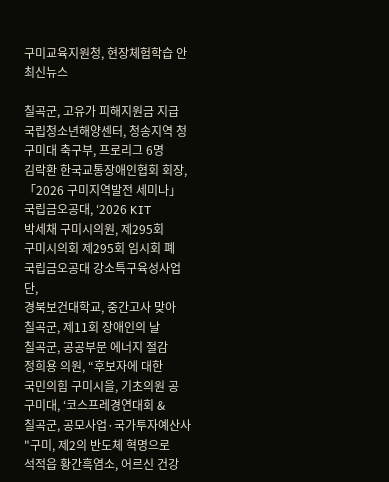구미교육지원청, 현장체험학습 안
최신뉴스

칠곡군, 고유가 피해지원금 지급
국립청소년해양센터, 청송지역 청
구미대 축구부, 프로리그 6명
김락환 한국교통장애인협회 회장,
「2026 구미지역발전 세미나」
국립금오공대, ‘2026 KIT
박세채 구미시의원, 제295회
구미시의회 제295회 임시회 폐
국립금오공대 강소특구육성사업단,
경북보건대학교, 중간고사 맞아
칠곡군, 제11회 장애인의 날
칠곡군, 공공부문 에너지 절감
정희용 의원, “후보자에 대한
국민의힘 구미시을, 기초의원 공
구미대, ‘코스프레경연대회 &
칠곡군, 공모사업·국가투자예산사
"구미, 제2의 반도체 혁명으로
석적읍 황간흑염소, 어르신 건강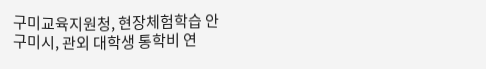구미교육지원청, 현장체험학습 안
구미시, 관외 대학생 통학비 연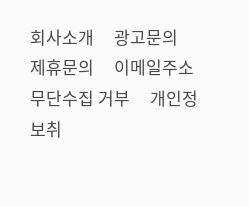회사소개     광고문의     제휴문의     이메일주소 무단수집 거부     개인정보취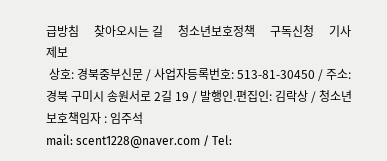급방침     찾아오시는 길     청소년보호정책     구독신청     기사제보
 상호: 경북중부신문 / 사업자등록번호: 513-81-30450 / 주소: 경북 구미시 송원서로 2길 19 / 발행인.편집인: 김락상 / 청소년보호책임자 : 임주석
mail: scent1228@naver.com / Tel: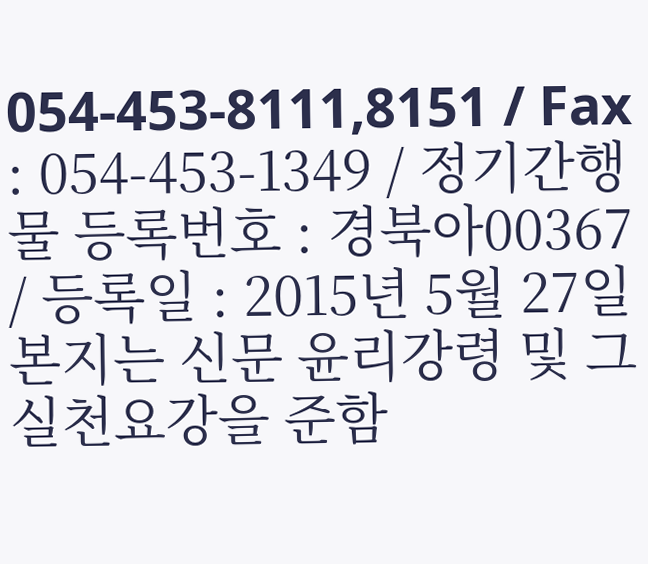054-453-8111,8151 / Fax : 054-453-1349 / 정기간행물 등록번호 : 경북아00367 / 등록일 : 2015년 5월 27일
본지는 신문 윤리강령 및 그 실천요강을 준함